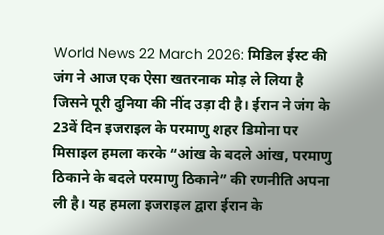World News 22 March 2026: मिडिल ईस्ट की जंग ने आज एक ऐसा खतरनाक मोड़ ले लिया है जिसने पूरी दुनिया की नींद उड़ा दी है। ईरान ने जंग के 23वें दिन इजराइल के परमाणु शहर डिमोना पर मिसाइल हमला करके “आंख के बदले आंख, परमाणु ठिकाने के बदले परमाणु ठिकाने” की रणनीति अपना ली है। यह हमला इजराइल द्वारा ईरान के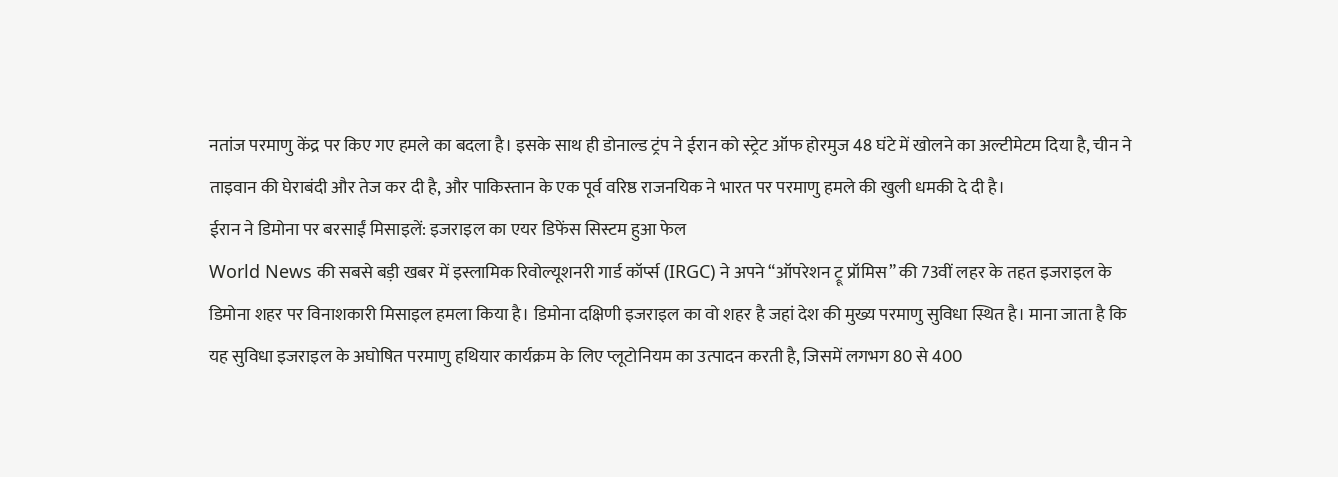नतांज परमाणु केंद्र पर किए गए हमले का बदला है। इसके साथ ही डोनाल्ड ट्रंप ने ईरान को स्ट्रेट ऑफ होरमुज 48 घंटे में खोलने का अल्टीमेटम दिया है, चीन ने ताइवान की घेराबंदी और तेज कर दी है, और पाकिस्तान के एक पूर्व वरिष्ठ राजनयिक ने भारत पर परमाणु हमले की खुली धमकी दे दी है।
ईरान ने डिमोना पर बरसाईं मिसाइलें: इजराइल का एयर डिफेंस सिस्टम हुआ फेल
World News की सबसे बड़ी खबर में इस्लामिक रिवोल्यूशनरी गार्ड कॉर्प्स (IRGC) ने अपने “ऑपरेशन ट्रू प्रॉमिस” की 73वीं लहर के तहत इजराइल के डिमोना शहर पर विनाशकारी मिसाइल हमला किया है। डिमोना दक्षिणी इजराइल का वो शहर है जहां देश की मुख्य परमाणु सुविधा स्थित है। माना जाता है कि यह सुविधा इजराइल के अघोषित परमाणु हथियार कार्यक्रम के लिए प्लूटोनियम का उत्पादन करती है, जिसमें लगभग 80 से 400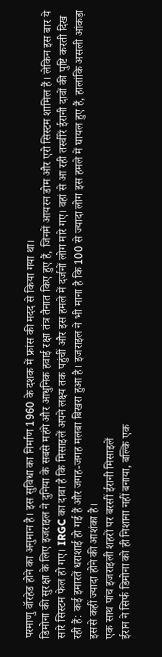परमाणु वॉरहेड होने का अनुमान है। इस सुविधा का निर्माण 1960 के दशक में फ्रांस की मदद से किया गया था।
डिमोना की सुरक्षा के लिए इजराइल ने दुनिया के सबसे महंगे और आधुनिक हवाई रक्षा तंत्र तैनात किए हुए हैं, जिनमें आयरन डोम और एरो सिस्टम शामिल हैं। लेकिन इस बार ये सारे सिस्टम फेल हो गए। IRGC का दावा है कि मिसाइलें अपने लक्ष्य तक पहुंचीं और इस हमले में दर्जनों लोग मारे गए। वहां से आ रही तस्वीरें ईरानी दावों की पुष्टि करती दिख रही हैं: कई इमारतें धराशाई हो गई हैं और जगह-जगह मलबा बिखरा हुआ है। इजराइल ने भी माना है कि 100 से ज्यादा लोग इस हमले में घायल हुए हैं, हालांकि असली आंकड़ा इससे कहीं ज्यादा होने की आशंका है।
एक साथ पांच इजराइली शहरों पर बरसीं ईरानी मिसाइलें
ईरान ने सिर्फ डिमोना को ही निशाना नहीं बनाया, बल्कि एक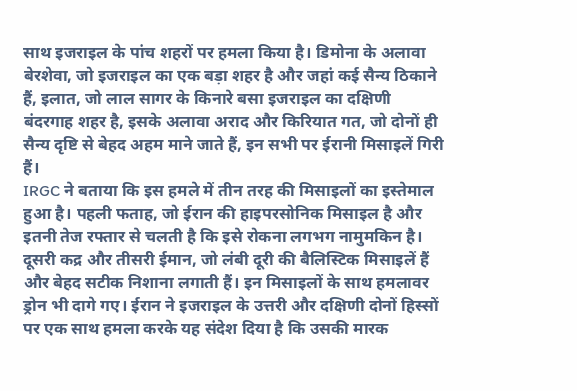साथ इजराइल के पांच शहरों पर हमला किया है। डिमोना के अलावा बेरशेवा, जो इजराइल का एक बड़ा शहर है और जहां कई सैन्य ठिकाने हैं, इलात, जो लाल सागर के किनारे बसा इजराइल का दक्षिणी बंदरगाह शहर है, इसके अलावा अराद और किरियात गत, जो दोनों ही सैन्य दृष्टि से बेहद अहम माने जाते हैं, इन सभी पर ईरानी मिसाइलें गिरी हैं।
IRGC ने बताया कि इस हमले में तीन तरह की मिसाइलों का इस्तेमाल हुआ है। पहली फताह, जो ईरान की हाइपरसोनिक मिसाइल है और इतनी तेज रफ्तार से चलती है कि इसे रोकना लगभग नामुमकिन है। दूसरी कद्र और तीसरी ईमान, जो लंबी दूरी की बैलिस्टिक मिसाइलें हैं और बेहद सटीक निशाना लगाती हैं। इन मिसाइलों के साथ हमलावर ड्रोन भी दागे गए। ईरान ने इजराइल के उत्तरी और दक्षिणी दोनों हिस्सों पर एक साथ हमला करके यह संदेश दिया है कि उसकी मारक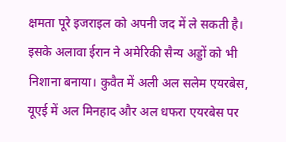क्षमता पूरे इजराइल को अपनी जद में ले सकती है।
इसके अलावा ईरान ने अमेरिकी सैन्य अड्डों को भी निशाना बनाया। कुवैत में अली अल सलेम एयरबेस, यूएई में अल मिनहाद और अल धफरा एयरबेस पर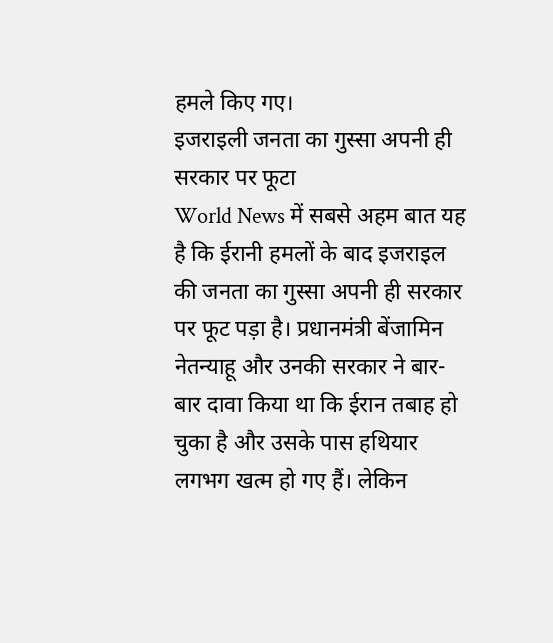हमले किए गए।
इजराइली जनता का गुस्सा अपनी ही सरकार पर फूटा
World News में सबसे अहम बात यह है कि ईरानी हमलों के बाद इजराइल की जनता का गुस्सा अपनी ही सरकार पर फूट पड़ा है। प्रधानमंत्री बेंजामिन नेतन्याहू और उनकी सरकार ने बार-बार दावा किया था कि ईरान तबाह हो चुका है और उसके पास हथियार लगभग खत्म हो गए हैं। लेकिन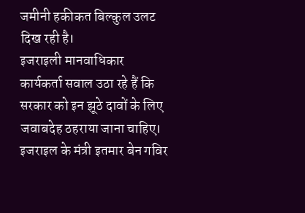जमीनी हकीकत बिल्कुल उलट दिख रही है।
इजराइली मानवाधिकार कार्यकर्ता सवाल उठा रहे हैं कि सरकार को इन झूठे दावों के लिए जवाबदेह ठहराया जाना चाहिए। इजराइल के मंत्री इतमार बेन गविर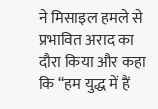ने मिसाइल हमले से प्रभावित अराद का दौरा किया और कहा कि “हम युद्ध में हैं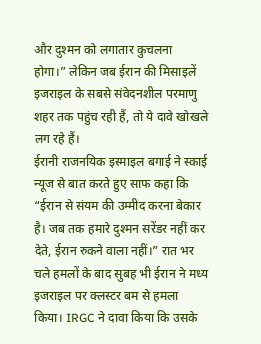और दुश्मन को लगातार कुचलना होगा।” लेकिन जब ईरान की मिसाइलें इजराइल के सबसे संवेदनशील परमाणु शहर तक पहुंच रही हैं, तो ये दावे खोखले लग रहे हैं।
ईरानी राजनयिक इस्माइल बगाई ने स्काई न्यूज से बात करते हुए साफ कहा कि “ईरान से संयम की उम्मीद करना बेकार है। जब तक हमारे दुश्मन सरेंडर नहीं कर देते, ईरान रुकने वाला नहीं।” रात भर चले हमलों के बाद सुबह भी ईरान ने मध्य इजराइल पर क्लस्टर बम से हमला किया। IRGC ने दावा किया कि उसके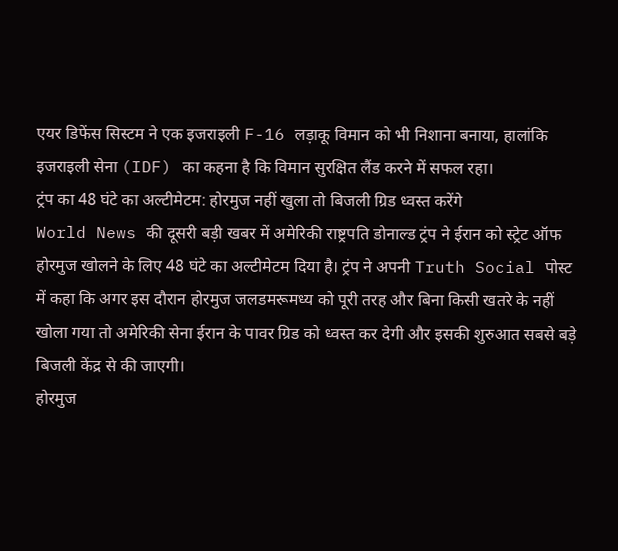एयर डिफेंस सिस्टम ने एक इजराइली F-16 लड़ाकू विमान को भी निशाना बनाया, हालांकि इजराइली सेना (IDF) का कहना है कि विमान सुरक्षित लैंड करने में सफल रहा।
ट्रंप का 48 घंटे का अल्टीमेटम: होरमुज नहीं खुला तो बिजली ग्रिड ध्वस्त करेंगे
World News की दूसरी बड़ी खबर में अमेरिकी राष्ट्रपति डोनाल्ड ट्रंप ने ईरान को स्ट्रेट ऑफ होरमुज खोलने के लिए 48 घंटे का अल्टीमेटम दिया है। ट्रंप ने अपनी Truth Social पोस्ट में कहा कि अगर इस दौरान होरमुज जलडमरूमध्य को पूरी तरह और बिना किसी खतरे के नहीं खोला गया तो अमेरिकी सेना ईरान के पावर ग्रिड को ध्वस्त कर देगी और इसकी शुरुआत सबसे बड़े बिजली केंद्र से की जाएगी।
होरमुज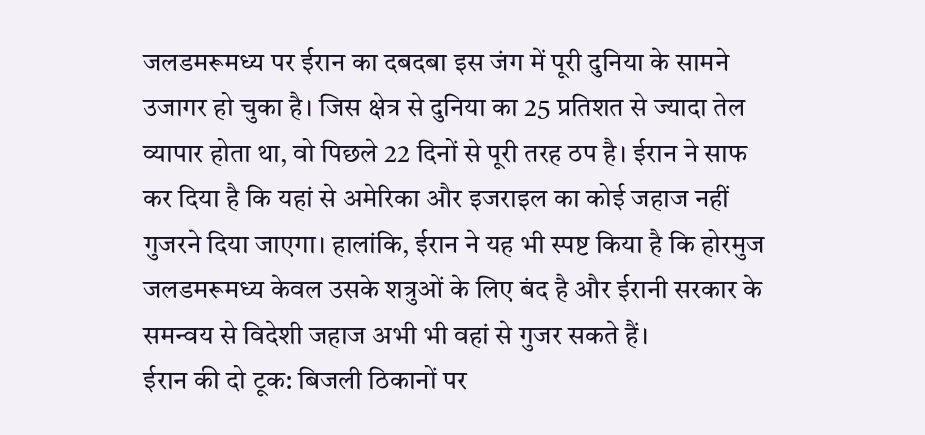जलडमरूमध्य पर ईरान का दबदबा इस जंग में पूरी दुनिया के सामने उजागर हो चुका है। जिस क्षेत्र से दुनिया का 25 प्रतिशत से ज्यादा तेल व्यापार होता था, वो पिछले 22 दिनों से पूरी तरह ठप है। ईरान ने साफ कर दिया है कि यहां से अमेरिका और इजराइल का कोई जहाज नहीं गुजरने दिया जाएगा। हालांकि, ईरान ने यह भी स्पष्ट किया है कि होरमुज जलडमरूमध्य केवल उसके शत्रुओं के लिए बंद है और ईरानी सरकार के समन्वय से विदेशी जहाज अभी भी वहां से गुजर सकते हैं।
ईरान की दो टूक: बिजली ठिकानों पर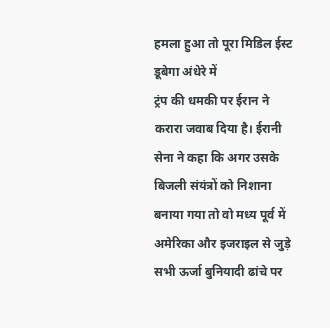हमला हुआ तो पूरा मिडिल ईस्ट डूबेगा अंधेरे में
ट्रंप की धमकी पर ईरान ने करारा जवाब दिया है। ईरानी सेना ने कहा कि अगर उसके बिजली संयंत्रों को निशाना बनाया गया तो वो मध्य पूर्व में अमेरिका और इजराइल से जुड़े सभी ऊर्जा बुनियादी ढांचे पर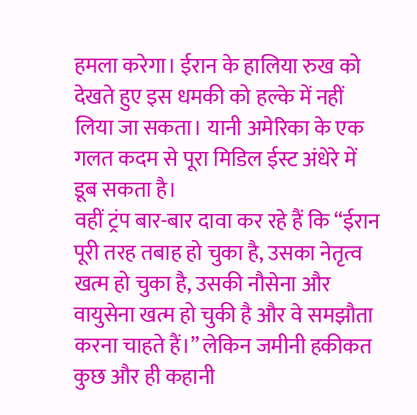हमला करेगा। ईरान के हालिया रुख को देखते हुए इस धमकी को हल्के में नहीं लिया जा सकता। यानी अमेरिका के एक गलत कदम से पूरा मिडिल ईस्ट अंधेरे में डूब सकता है।
वहीं ट्रंप बार-बार दावा कर रहे हैं कि “ईरान पूरी तरह तबाह हो चुका है, उसका नेतृत्व खत्म हो चुका है, उसकी नौसेना और वायुसेना खत्म हो चुकी है और वे समझौता करना चाहते हैं।” लेकिन जमीनी हकीकत कुछ और ही कहानी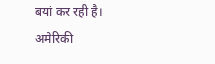बयां कर रही है। अमेरिकी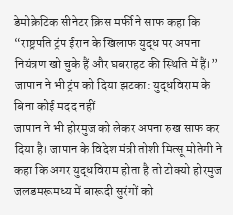डेमोक्रेटिक सीनेटर क्रिस मर्फी ने साफ कहा कि “राष्ट्रपति ट्रंप ईरान के खिलाफ युद्ध पर अपना नियंत्रण खो चुके हैं और घबराहट की स्थिति में हैं।”
जापान ने भी ट्रंप को दिया झटका: युद्धविराम के बिना कोई मदद नहीं
जापान ने भी होरमुज को लेकर अपना रुख साफ कर दिया है। जापान के विदेश मंत्री तोशी मित्सू मोतेगी ने कहा कि अगर युद्धविराम होता है तो टोक्यो होरमुज जलडमरूमध्य में बारूदी सुरंगों को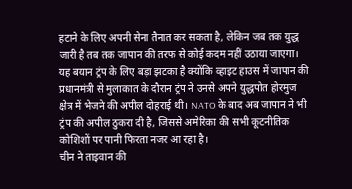हटाने के लिए अपनी सेना तैनात कर सकता है, लेकिन जब तक युद्ध जारी है तब तक जापान की तरफ से कोई कदम नहीं उठाया जाएगा।
यह बयान ट्रंप के लिए बड़ा झटका है क्योंकि व्हाइट हाउस में जापान की प्रधानमंत्री से मुलाकात के दौरान ट्रंप ने उनसे अपने युद्धपोत होरमुज क्षेत्र में भेजने की अपील दोहराई थी। NATO के बाद अब जापान ने भी ट्रंप की अपील ठुकरा दी है, जिससे अमेरिका की सभी कूटनीतिक कोशिशों पर पानी फिरता नजर आ रहा है।
चीन ने ताइवान की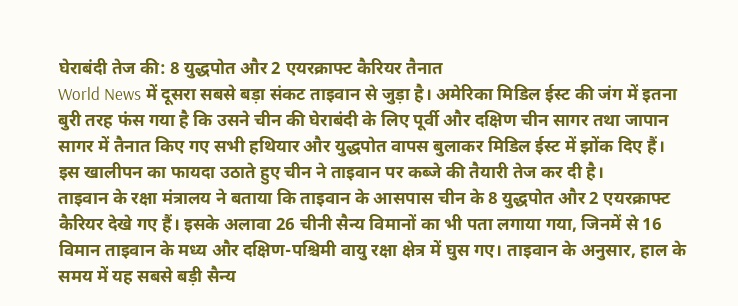घेराबंदी तेज की: 8 युद्धपोत और 2 एयरक्राफ्ट कैरियर तैनात
World News में दूसरा सबसे बड़ा संकट ताइवान से जुड़ा है। अमेरिका मिडिल ईस्ट की जंग में इतना बुरी तरह फंस गया है कि उसने चीन की घेराबंदी के लिए पूर्वी और दक्षिण चीन सागर तथा जापान सागर में तैनात किए गए सभी हथियार और युद्धपोत वापस बुलाकर मिडिल ईस्ट में झोंक दिए हैं। इस खालीपन का फायदा उठाते हुए चीन ने ताइवान पर कब्जे की तैयारी तेज कर दी है।
ताइवान के रक्षा मंत्रालय ने बताया कि ताइवान के आसपास चीन के 8 युद्धपोत और 2 एयरक्राफ्ट कैरियर देखे गए हैं। इसके अलावा 26 चीनी सैन्य विमानों का भी पता लगाया गया, जिनमें से 16 विमान ताइवान के मध्य और दक्षिण-पश्चिमी वायु रक्षा क्षेत्र में घुस गए। ताइवान के अनुसार, हाल के समय में यह सबसे बड़ी सैन्य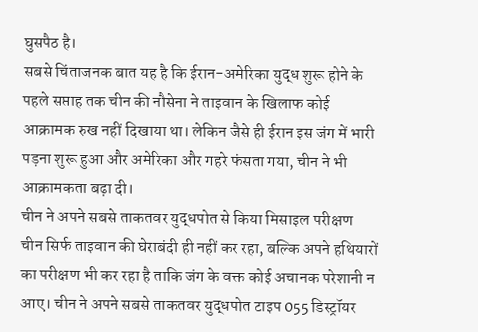घुसपैठ है।
सबसे चिंताजनक बात यह है कि ईरान-अमेरिका युद्ध शुरू होने के पहले सप्ताह तक चीन की नौसेना ने ताइवान के खिलाफ कोई आक्रामक रुख नहीं दिखाया था। लेकिन जैसे ही ईरान इस जंग में भारी पड़ना शुरू हुआ और अमेरिका और गहरे फंसता गया, चीन ने भी आक्रामकता बढ़ा दी।
चीन ने अपने सबसे ताकतवर युद्धपोत से किया मिसाइल परीक्षण
चीन सिर्फ ताइवान की घेराबंदी ही नहीं कर रहा, बल्कि अपने हथियारों का परीक्षण भी कर रहा है ताकि जंग के वक्त कोई अचानक परेशानी न आए। चीन ने अपने सबसे ताकतवर युद्धपोत टाइप 055 डिस्ट्रॉयर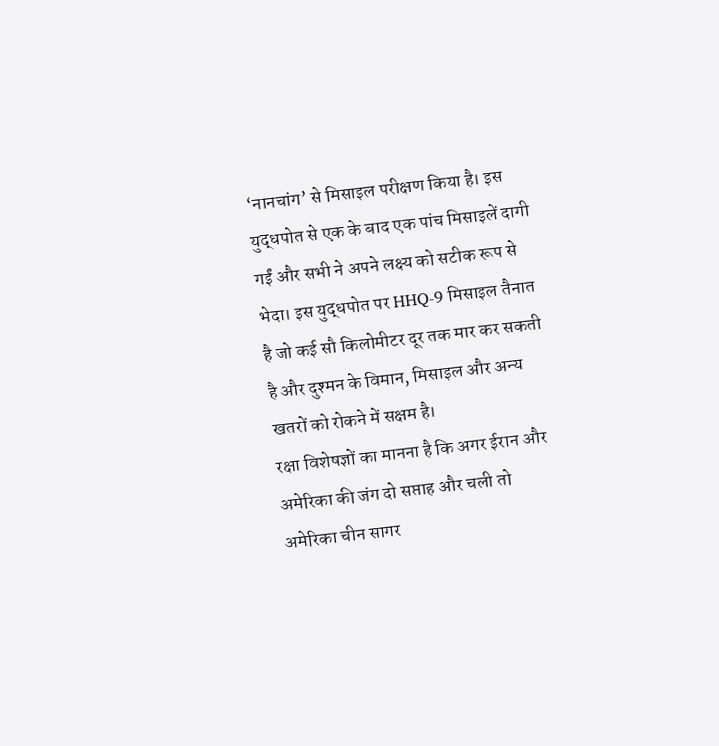‘नानचांग’ से मिसाइल परीक्षण किया है। इस युद्धपोत से एक के बाद एक पांच मिसाइलें दागी गईं और सभी ने अपने लक्ष्य को सटीक रूप से भेदा। इस युद्धपोत पर HHQ-9 मिसाइल तैनात है जो कई सौ किलोमीटर दूर तक मार कर सकती है और दुश्मन के विमान, मिसाइल और अन्य खतरों को रोकने में सक्षम है।
रक्षा विशेषज्ञों का मानना है कि अगर ईरान और अमेरिका की जंग दो सप्ताह और चली तो अमेरिका चीन सागर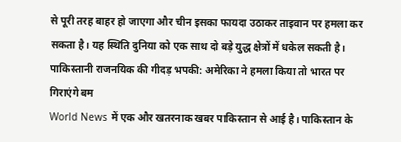से पूरी तरह बाहर हो जाएगा और चीन इसका फायदा उठाकर ताइवान पर हमला कर सकता है। यह स्थिति दुनिया को एक साथ दो बड़े युद्ध क्षेत्रों में धकेल सकती है।
पाकिस्तानी राजनयिक की गीदड़ भपकी: अमेरिका ने हमला किया तो भारत पर गिराएंगे बम
World News में एक और खतरनाक खबर पाकिस्तान से आई है। पाकिस्तान के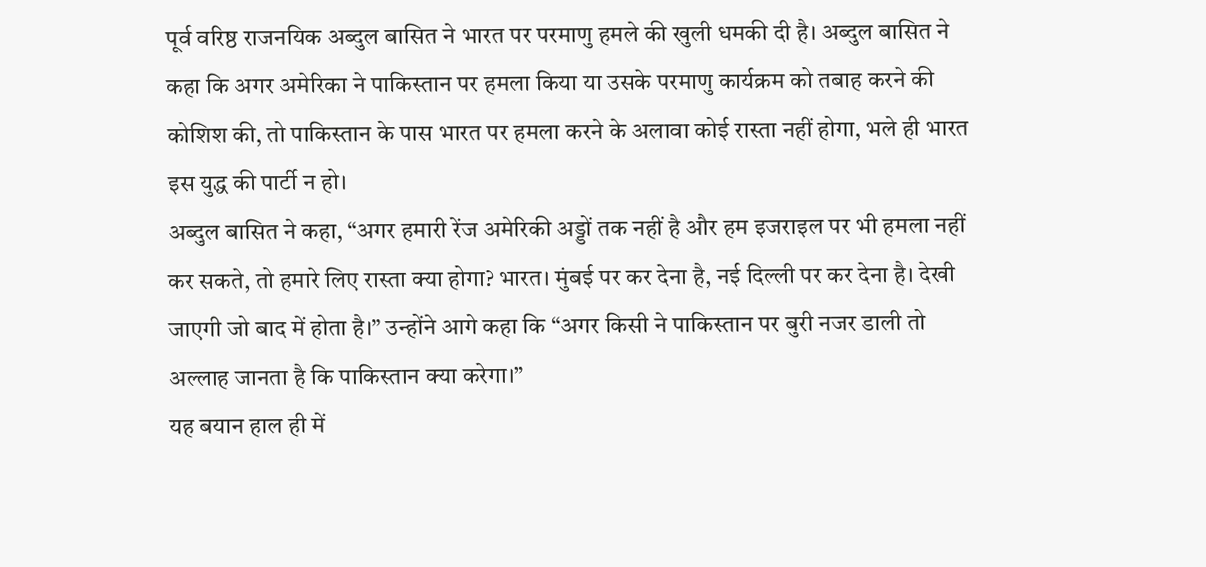पूर्व वरिष्ठ राजनयिक अब्दुल बासित ने भारत पर परमाणु हमले की खुली धमकी दी है। अब्दुल बासित ने कहा कि अगर अमेरिका ने पाकिस्तान पर हमला किया या उसके परमाणु कार्यक्रम को तबाह करने की कोशिश की, तो पाकिस्तान के पास भारत पर हमला करने के अलावा कोई रास्ता नहीं होगा, भले ही भारत इस युद्ध की पार्टी न हो।
अब्दुल बासित ने कहा, “अगर हमारी रेंज अमेरिकी अड्डों तक नहीं है और हम इजराइल पर भी हमला नहीं कर सकते, तो हमारे लिए रास्ता क्या होगा? भारत। मुंबई पर कर देना है, नई दिल्ली पर कर देना है। देखी जाएगी जो बाद में होता है।” उन्होंने आगे कहा कि “अगर किसी ने पाकिस्तान पर बुरी नजर डाली तो अल्लाह जानता है कि पाकिस्तान क्या करेगा।”
यह बयान हाल ही में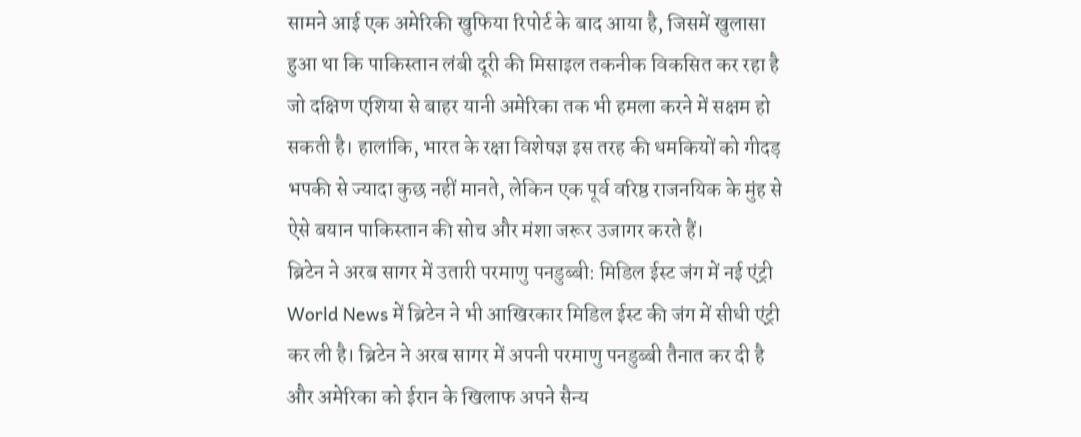सामने आई एक अमेरिकी खुफिया रिपोर्ट के बाद आया है, जिसमें खुलासा हुआ था कि पाकिस्तान लंबी दूरी की मिसाइल तकनीक विकसित कर रहा है जो दक्षिण एशिया से बाहर यानी अमेरिका तक भी हमला करने में सक्षम हो सकती है। हालांकि, भारत के रक्षा विशेषज्ञ इस तरह की धमकियों को गीदड़ भपकी से ज्यादा कुछ नहीं मानते, लेकिन एक पूर्व वरिष्ठ राजनयिक के मुंह से ऐसे बयान पाकिस्तान की सोच और मंशा जरूर उजागर करते हैं।
ब्रिटेन ने अरब सागर में उतारी परमाणु पनडुब्बी: मिडिल ईस्ट जंग में नई एंट्री
World News में ब्रिटेन ने भी आखिरकार मिडिल ईस्ट की जंग में सीधी एंट्री कर ली है। ब्रिटेन ने अरब सागर में अपनी परमाणु पनडुब्बी तैनात कर दी है और अमेरिका को ईरान के खिलाफ अपने सैन्य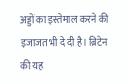अड्डों का इस्तेमाल करने की इजाजत भी दे दी है। ब्रिटेन की यह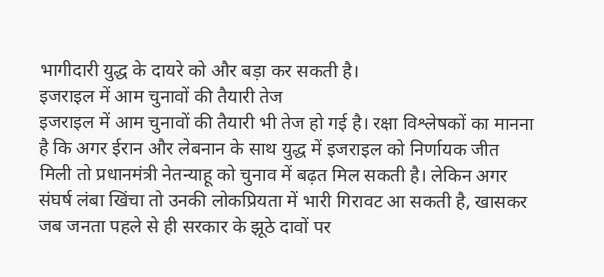भागीदारी युद्ध के दायरे को और बड़ा कर सकती है।
इजराइल में आम चुनावों की तैयारी तेज
इजराइल में आम चुनावों की तैयारी भी तेज हो गई है। रक्षा विश्लेषकों का मानना है कि अगर ईरान और लेबनान के साथ युद्ध में इजराइल को निर्णायक जीत मिली तो प्रधानमंत्री नेतन्याहू को चुनाव में बढ़त मिल सकती है। लेकिन अगर संघर्ष लंबा खिंचा तो उनकी लोकप्रियता में भारी गिरावट आ सकती है, खासकर जब जनता पहले से ही सरकार के झूठे दावों पर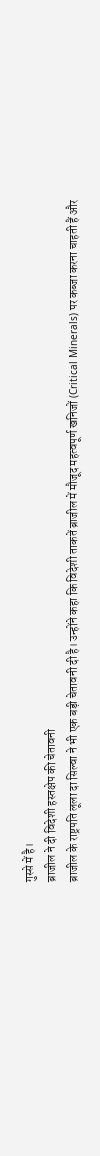गुस्से में है।
ब्राजील ने दी विदेशी हस्तक्षेप की चेतावनी
ब्राजील के राष्ट्रपति लूला दा सिल्वा ने भी एक बड़ी चेतावनी दी है। उन्होंने कहा कि विदेशी ताकतें ब्राजील में मौजूद महत्वपूर्ण खनिजों (Critical Minerals) पर कब्जा करना चाहती हैं और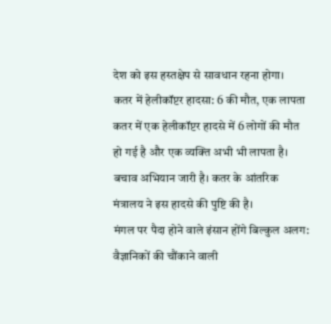देश को इस हस्तक्षेप से सावधान रहना होगा।
कतर में हेलीकॉप्टर हादसा: 6 की मौत, एक लापता
कतर में एक हेलीकॉप्टर हादसे में 6 लोगों की मौत हो गई है और एक व्यक्ति अभी भी लापता है। बचाव अभियान जारी है। कतर के आंतरिक मंत्रालय ने इस हादसे की पुष्टि की है।
मंगल पर पैदा होने वाले इंसान होंगे बिल्कुल अलग: वैज्ञानिकों की चौंकाने वाली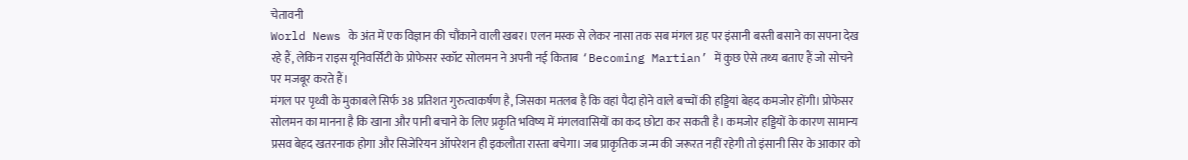चेतावनी
World News के अंत में एक विज्ञान की चौंकाने वाली खबर। एलन मस्क से लेकर नासा तक सब मंगल ग्रह पर इंसानी बस्ती बसाने का सपना देख रहे हैं, लेकिन राइस यूनिवर्सिटी के प्रोफेसर स्कॉट सोलमन ने अपनी नई किताब ‘Becoming Martian’ में कुछ ऐसे तथ्य बताए हैं जो सोचने पर मजबूर करते हैं।
मंगल पर पृथ्वी के मुकाबले सिर्फ 38 प्रतिशत गुरुत्वाकर्षण है, जिसका मतलब है कि वहां पैदा होने वाले बच्चों की हड्डियां बेहद कमजोर होंगी। प्रोफेसर सोलमन का मानना है कि खाना और पानी बचाने के लिए प्रकृति भविष्य में मंगलवासियों का कद छोटा कर सकती है। कमजोर हड्डियों के कारण सामान्य प्रसव बेहद खतरनाक होगा और सिजेरियन ऑपरेशन ही इकलौता रास्ता बचेगा। जब प्राकृतिक जन्म की जरूरत नहीं रहेगी तो इंसानी सिर के आकार को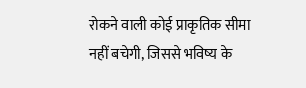रोकने वाली कोई प्राकृतिक सीमा नहीं बचेगी, जिससे भविष्य के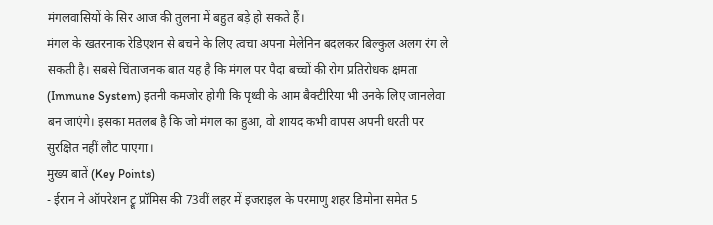मंगलवासियों के सिर आज की तुलना में बहुत बड़े हो सकते हैं।
मंगल के खतरनाक रेडिएशन से बचने के लिए त्वचा अपना मेलेनिन बदलकर बिल्कुल अलग रंग ले सकती है। सबसे चिंताजनक बात यह है कि मंगल पर पैदा बच्चों की रोग प्रतिरोधक क्षमता (Immune System) इतनी कमजोर होगी कि पृथ्वी के आम बैक्टीरिया भी उनके लिए जानलेवा बन जाएंगे। इसका मतलब है कि जो मंगल का हुआ, वो शायद कभी वापस अपनी धरती पर सुरक्षित नहीं लौट पाएगा।
मुख्य बातें (Key Points)
- ईरान ने ऑपरेशन ट्रू प्रॉमिस की 73वीं लहर में इजराइल के परमाणु शहर डिमोना समेत 5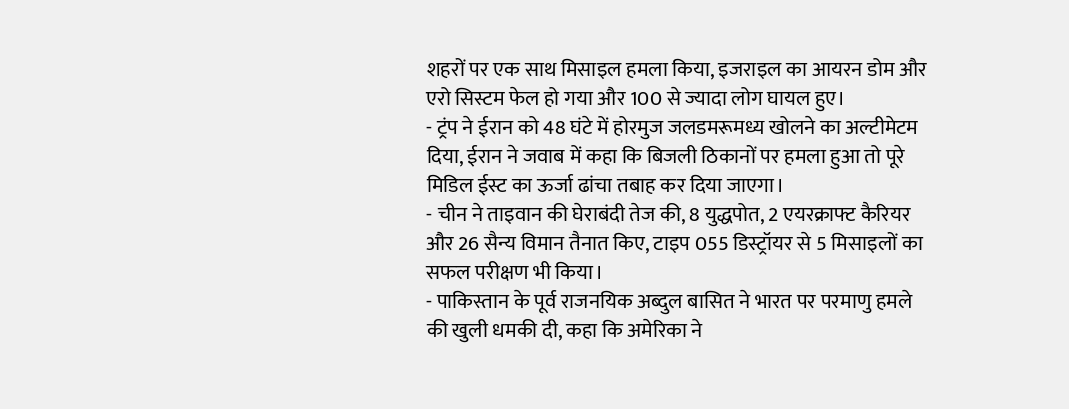शहरों पर एक साथ मिसाइल हमला किया, इजराइल का आयरन डोम और एरो सिस्टम फेल हो गया और 100 से ज्यादा लोग घायल हुए।
- ट्रंप ने ईरान को 48 घंटे में होरमुज जलडमरूमध्य खोलने का अल्टीमेटम दिया, ईरान ने जवाब में कहा कि बिजली ठिकानों पर हमला हुआ तो पूरे मिडिल ईस्ट का ऊर्जा ढांचा तबाह कर दिया जाएगा।
- चीन ने ताइवान की घेराबंदी तेज की, 8 युद्धपोत, 2 एयरक्राफ्ट कैरियर और 26 सैन्य विमान तैनात किए, टाइप 055 डिस्ट्रॉयर से 5 मिसाइलों का सफल परीक्षण भी किया।
- पाकिस्तान के पूर्व राजनयिक अब्दुल बासित ने भारत पर परमाणु हमले की खुली धमकी दी, कहा कि अमेरिका ने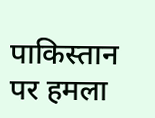पाकिस्तान पर हमला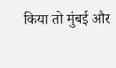किया तो मुंबई और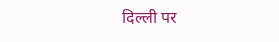दिल्ली पर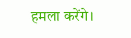हमला करेंगे।